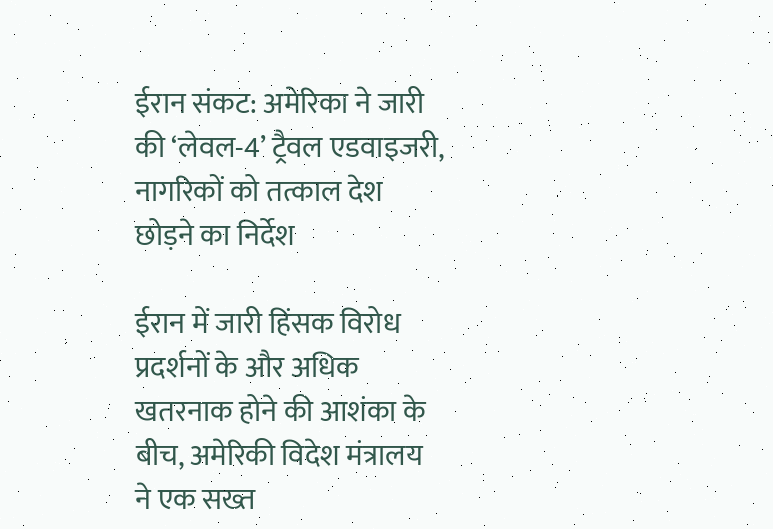ईरान संकट: अमेरिका ने जारी की ‘लेवल-4’ ट्रैवल एडवाइजरी, नागरिकों को तत्काल देश छोड़ने का निर्देश

ईरान में जारी हिंसक विरोध प्रदर्शनों के और अधिक खतरनाक होने की आशंका के बीच, अमेरिकी विदेश मंत्रालय ने एक सख्त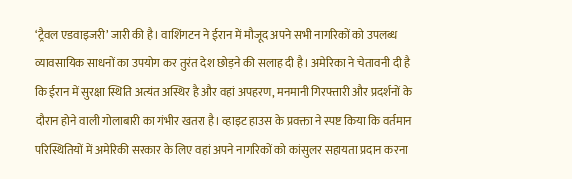‘ट्रैवल एडवाइजरी’ जारी की है। वाशिंगटन ने ईरान में मौजूद अपने सभी नागरिकों को उपलब्ध व्यावसायिक साधनों का उपयोग कर तुरंत देश छोड़ने की सलाह दी है। अमेरिका ने चेतावनी दी है कि ईरान में सुरक्षा स्थिति अत्यंत अस्थिर है और वहां अपहरण, मनमानी गिरफ्तारी और प्रदर्शनों के दौरान होने वाली गोलाबारी का गंभीर खतरा है। व्हाइट हाउस के प्रवक्ता ने स्पष्ट किया कि वर्तमान परिस्थितियों में अमेरिकी सरकार के लिए वहां अपने नागरिकों को कांसुलर सहायता प्रदान करना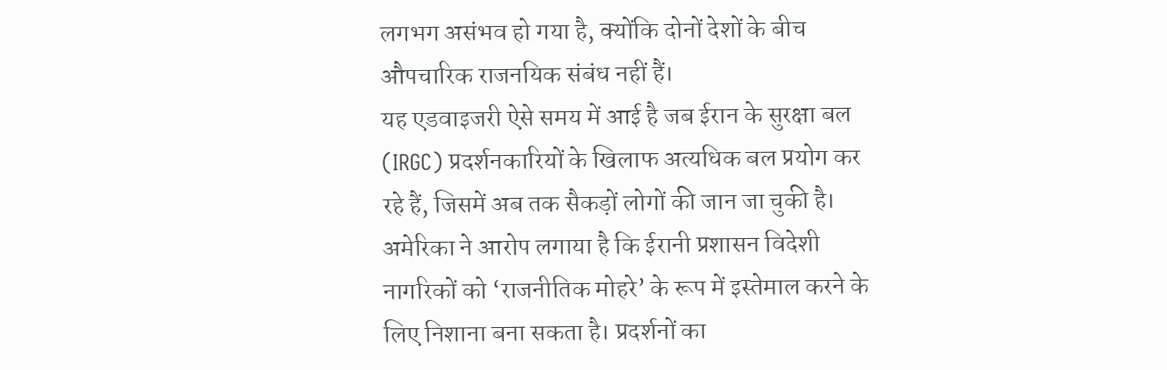लगभग असंभव हो गया है, क्योंकि दोनों देशों के बीच औपचारिक राजनयिक संबंध नहीं हैं।
यह एडवाइजरी ऐसे समय में आई है जब ईरान के सुरक्षा बल (IRGC) प्रदर्शनकारियों के खिलाफ अत्यधिक बल प्रयोग कर रहे हैं, जिसमें अब तक सैकड़ों लोगों की जान जा चुकी है। अमेरिका ने आरोप लगाया है कि ईरानी प्रशासन विदेशी नागरिकों को ‘राजनीतिक मोहरे’ के रूप में इस्तेमाल करने के लिए निशाना बना सकता है। प्रदर्शनों का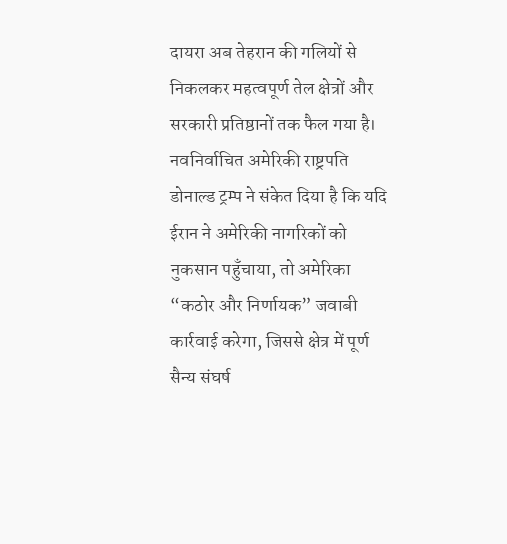दायरा अब तेहरान की गलियों से निकलकर महत्वपूर्ण तेल क्षेत्रों और सरकारी प्रतिष्ठानों तक फैल गया है। नवनिर्वाचित अमेरिकी राष्ट्रपति डोनाल्ड ट्रम्प ने संकेत दिया है कि यदि ईरान ने अमेरिकी नागरिकों को नुकसान पहुँचाया, तो अमेरिका “कठोर और निर्णायक” जवाबी कार्रवाई करेगा, जिससे क्षेत्र में पूर्ण सैन्य संघर्ष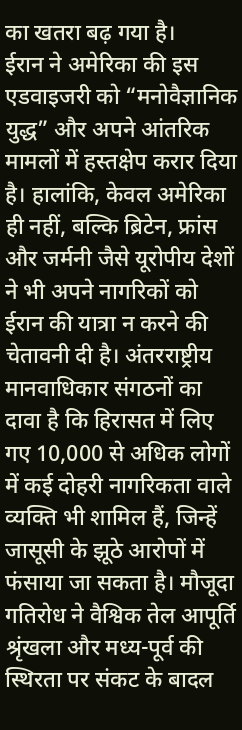का खतरा बढ़ गया है।
ईरान ने अमेरिका की इस एडवाइजरी को “मनोवैज्ञानिक युद्ध” और अपने आंतरिक मामलों में हस्तक्षेप करार दिया है। हालांकि, केवल अमेरिका ही नहीं, बल्कि ब्रिटेन, फ्रांस और जर्मनी जैसे यूरोपीय देशों ने भी अपने नागरिकों को ईरान की यात्रा न करने की चेतावनी दी है। अंतरराष्ट्रीय मानवाधिकार संगठनों का दावा है कि हिरासत में लिए गए 10,000 से अधिक लोगों में कई दोहरी नागरिकता वाले व्यक्ति भी शामिल हैं, जिन्हें जासूसी के झूठे आरोपों में फंसाया जा सकता है। मौजूदा गतिरोध ने वैश्विक तेल आपूर्ति श्रृंखला और मध्य-पूर्व की स्थिरता पर संकट के बादल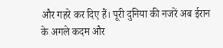और गहरे कर दिए हैं। पूरी दुनिया की नजरें अब ईरान के अगले कदम और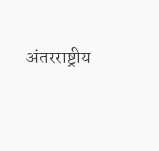अंतरराष्ट्रीय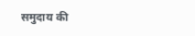समुदाय की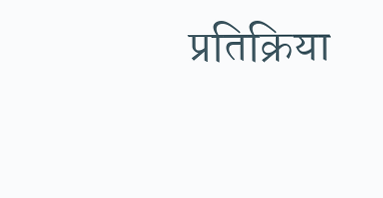प्रतिक्रिया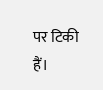पर टिकी हैं।